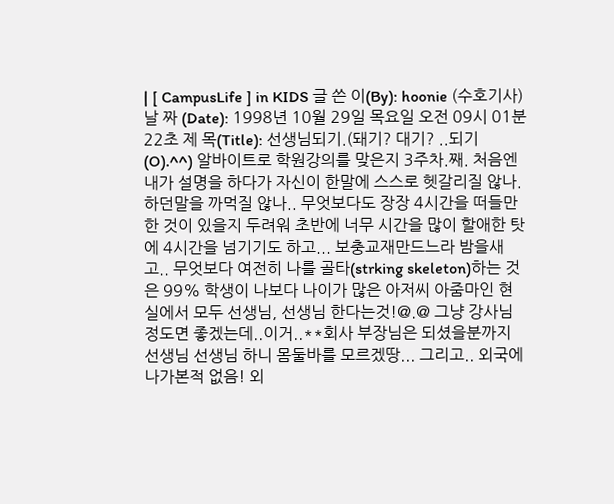| [ CampusLife ] in KIDS 글 쓴 이(By): hoonie (수호기사) 날 짜 (Date): 1998년 10월 29일 목요일 오전 09시 01분 22초 제 목(Title): 선생님되기.(돼기? 대기? ..되기(O).^^) 알바이트로 학원강의를 맞은지 3주차.째. 처음엔 내가 설명을 하다가 자신이 한말에 스스로 헷갈리질 않나. 하던말을 까먹질 않나.. 무엇보다도 장장 4시간을 떠들만한 것이 있을지 두려워 초반에 너무 시간을 많이 할애한 탓에 4시간을 넘기기도 하고... 보충교재만드느라 밤을새고.. 무엇보다 여전히 나를 골타(strking skeleton)하는 것은 99% 학생이 나보다 나이가 많은 아저씨 아줌마인 현실에서 모두 선생님, 선생님 한다는것!@.@ 그냥 강사님 정도면 좋겠는데..이거..**회사 부장님은 되셨을분까지 선생님 선생님 하니 몸둘바를 모르겠땅... 그리고.. 외국에 나가본적 없음! 외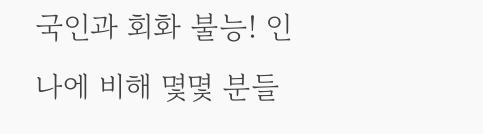국인과 회화 불능! 인 나에 비해 몇몇 분들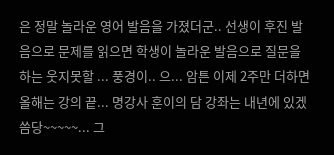은 정말 놀라운 영어 발음을 가졌더군.. 선생이 후진 발음으로 문제를 읽으면 학생이 놀라운 발음으로 질문을 하는 웃지못할 ... 풍경이.. 으... 암튼 이제 2주만 더하면 올해는 강의 끝... 명강사 훈이의 담 강좌는 내년에 있겠씀당~~~~~... 그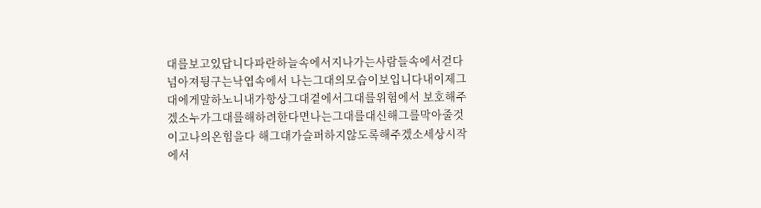대를보고있답니다파란하늘속에서지나가는사람들속에서걷다넘아져뒹구는낙엽속에서 나는그대의모습이보입니다내이제그대에게말하노니내가항상그대곁에서그대를위험에서 보호해주겠소누가그대를해하려한다면나는그대를대신해그를막아줄것이고나의온힘을다 해그대가슬퍼하지않도록해주겠소세상시작에서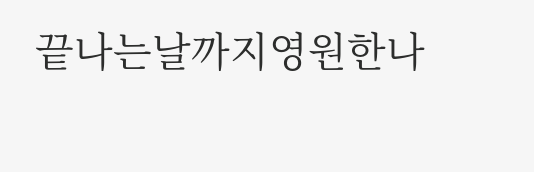끝나는날까지영원한나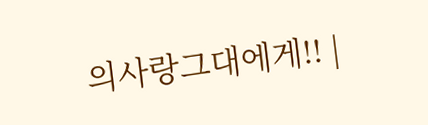의사랑그대에게!! |